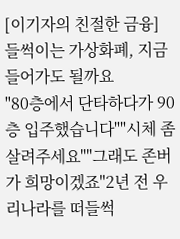[이기자의 친절한 금융] 들썩이는 가상화폐, 지금 들어가도 될까요
"80층에서 단타하다가 90층 입주했습니다""시체 좀 살려주세요""그래도 존버가 희망이겠죠"2년 전 우리나라를 떠들썩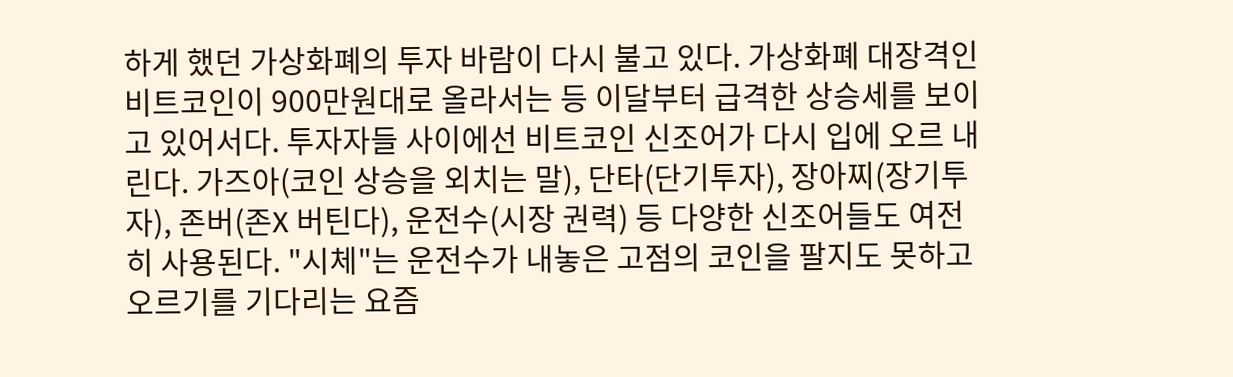하게 했던 가상화폐의 투자 바람이 다시 불고 있다. 가상화폐 대장격인 비트코인이 900만원대로 올라서는 등 이달부터 급격한 상승세를 보이고 있어서다. 투자자들 사이에선 비트코인 신조어가 다시 입에 오르 내린다. 가즈아(코인 상승을 외치는 말), 단타(단기투자), 장아찌(장기투자), 존버(존X 버틴다), 운전수(시장 권력) 등 다양한 신조어들도 여전히 사용된다. "시체"는 운전수가 내놓은 고점의 코인을 팔지도 못하고 오르기를 기다리는 요즘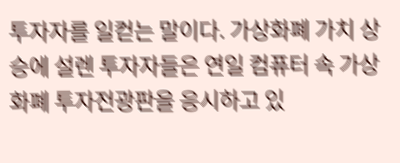투자자를 일컫는 말이다. 가상화폐 가치 상승에 설렌 투자자들은 연일 컴퓨터 속 가상화폐 투자전광판을 응시하고 있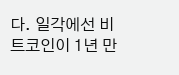다. 일각에선 비트코인이 1년 만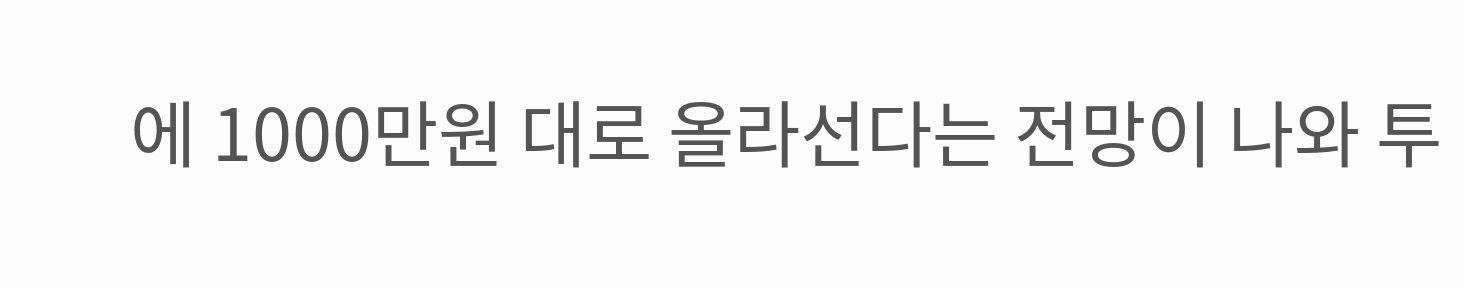에 1000만원 대로 올라선다는 전망이 나와 투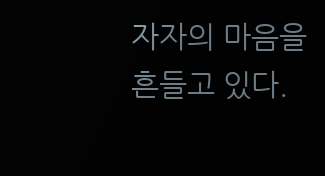자자의 마음을 흔들고 있다.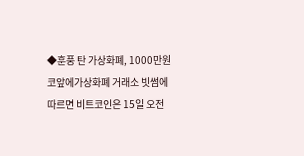◆훈풍 탄 가상화폐, 1000만원 코앞에가상화폐 거래소 빗썸에 따르면 비트코인은 15일 오전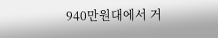940만원대에서 거